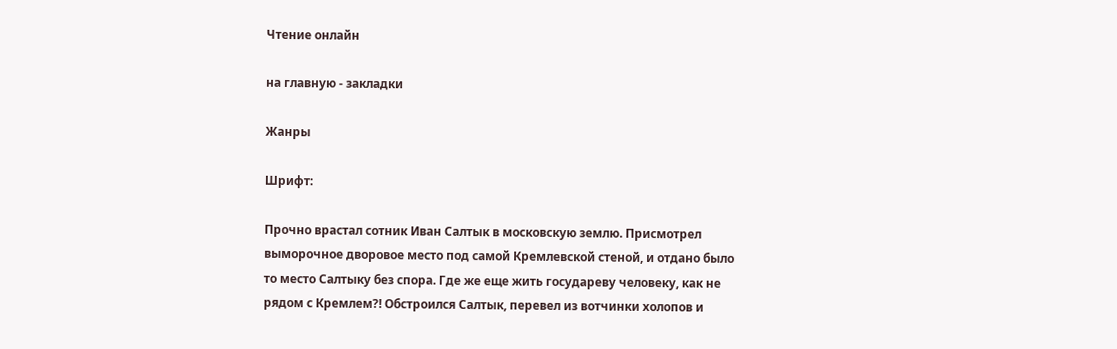Чтение онлайн

на главную - закладки

Жанры

Шрифт:

Прочно врастал сотник Иван Салтык в московскую землю. Присмотрел выморочное дворовое место под самой Кремлевской стеной, и отдано было то место Салтыку без спора. Где же еще жить государеву человеку, как не рядом с Кремлем?! Обстроился Салтык, перевел из вотчинки холопов и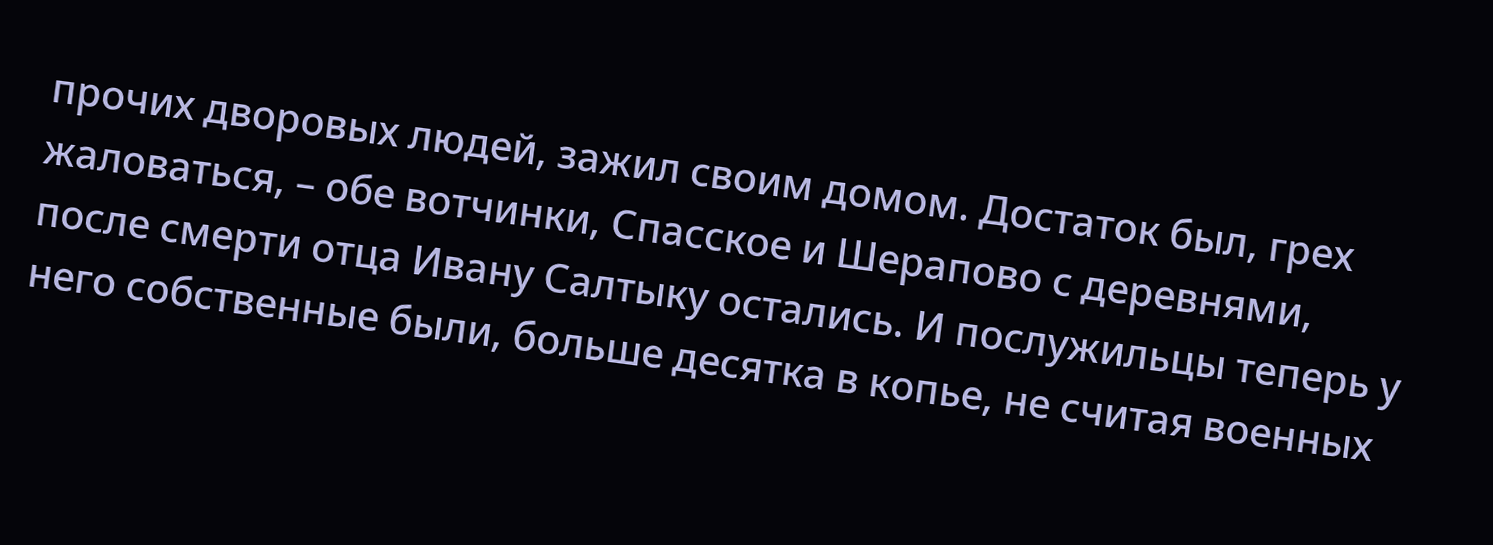прочих дворовых людей, зажил своим домом. Достаток был, грех жаловаться, – обе вотчинки, Спасское и Шерапово с деревнями, после смерти отца Ивану Салтыку остались. И послужильцы теперь у него собственные были, больше десятка в копье, не считая военных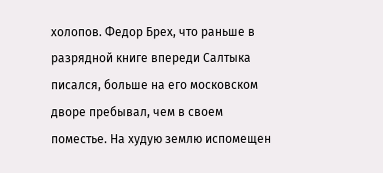холопов. Федор Брех, что раньше в разрядной книге впереди Салтыка писался, больше на его московском дворе пребывал, чем в своем поместье. На худую землю испомещен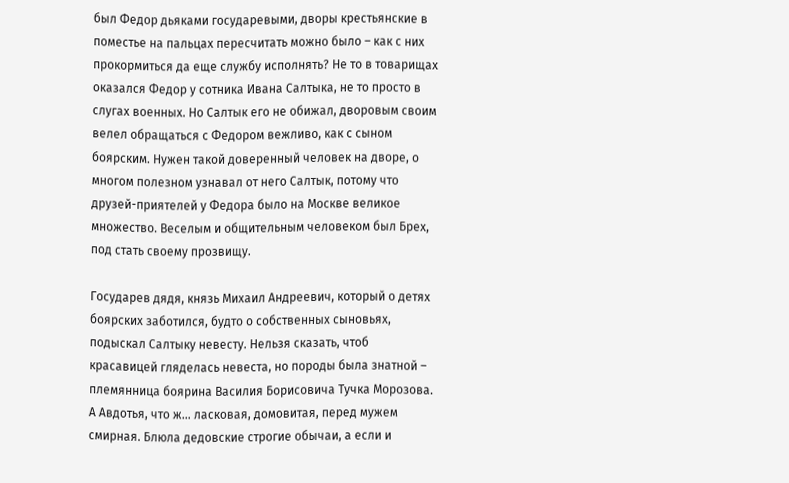был Федор дьяками государевыми, дворы крестьянские в поместье на пальцах пересчитать можно было – как с них прокормиться да еще службу исполнять? Не то в товарищах оказался Федор у сотника Ивана Салтыка, не то просто в слугах военных. Но Салтык его не обижал, дворовым своим велел обращаться с Федором вежливо, как с сыном боярским. Нужен такой доверенный человек на дворе, о многом полезном узнавал от него Салтык, потому что друзей-приятелей у Федора было на Москве великое множество. Веселым и общительным человеком был Брех, под стать своему прозвищу.

Государев дядя, князь Михаил Андреевич, который о детях боярских заботился, будто о собственных сыновьях, подыскал Салтыку невесту. Нельзя сказать, чтоб красавицей гляделась невеста, но породы была знатной – племянница боярина Василия Борисовича Тучка Морозова. А Авдотья, что ж… ласковая, домовитая, перед мужем смирная. Блюла дедовские строгие обычаи, а если и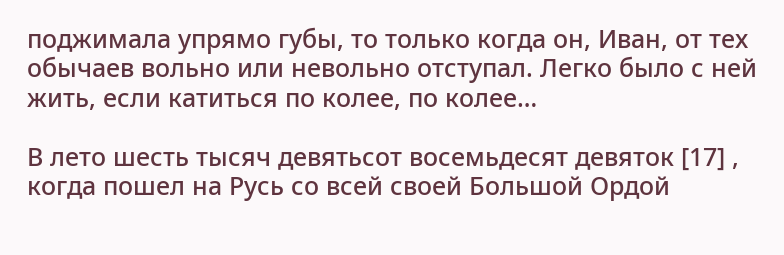поджимала упрямо губы, то только когда он, Иван, от тех обычаев вольно или невольно отступал. Легко было с ней жить, если катиться по колее, по колее…

В лето шесть тысяч девятьсот восемьдесят девяток [17] , когда пошел на Русь со всей своей Большой Ордой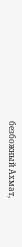безбожный Ахмат,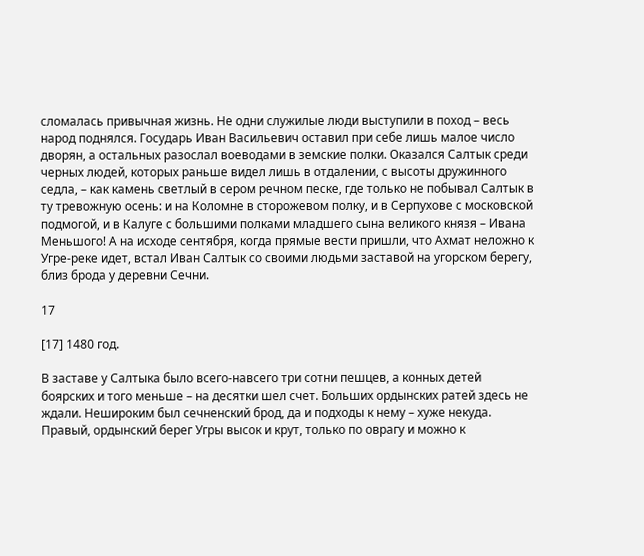сломалась привычная жизнь. Не одни служилые люди выступили в поход – весь народ поднялся. Государь Иван Васильевич оставил при себе лишь малое число дворян, а остальных разослал воеводами в земские полки. Оказался Салтык среди черных людей, которых раньше видел лишь в отдалении, с высоты дружинного седла, – как камень светлый в сером речном песке, где только не побывал Салтык в ту тревожную осень: и на Коломне в сторожевом полку, и в Серпухове с московской подмогой, и в Калуге с большими полками младшего сына великого князя – Ивана Меньшого! А на исходе сентября, когда прямые вести пришли, что Ахмат неложно к Угре-реке идет, встал Иван Салтык со своими людьми заставой на угорском берегу, близ брода у деревни Сечни.

17

[17] 1480 год.

В заставе у Салтыка было всего-навсего три сотни пешцев, а конных детей боярских и того меньше – на десятки шел счет. Больших ордынских ратей здесь не ждали. Нешироким был сечненский брод, да и подходы к нему – хуже некуда. Правый, ордынский берег Угры высок и крут, только по оврагу и можно к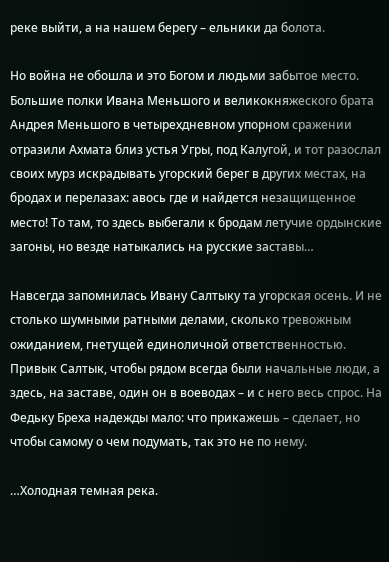реке выйти, а на нашем берегу – ельники да болота.

Но война не обошла и это Богом и людьми забытое место. Большие полки Ивана Меньшого и великокняжеского брата Андрея Меньшого в четырехдневном упорном сражении отразили Ахмата близ устья Угры, под Калугой, и тот разослал своих мурз искрадывать угорский берег в других местах, на бродах и перелазах: авось где и найдется незащищенное место! То там, то здесь выбегали к бродам летучие ордынские загоны, но везде натыкались на русские заставы…

Навсегда запомнилась Ивану Салтыку та угорская осень. И не столько шумными ратными делами, сколько тревожным ожиданием, гнетущей единоличной ответственностью. Привык Салтык, чтобы рядом всегда были начальные люди, а здесь, на заставе, один он в воеводах – и с него весь спрос. На Федьку Бреха надежды мало: что прикажешь – сделает, но чтобы самому о чем подумать, так это не по нему.

…Холодная темная река.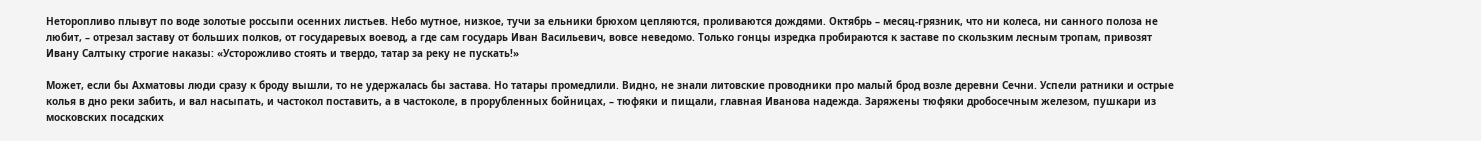Неторопливо плывут по воде золотые россыпи осенних листьев. Небо мутное, низкое, тучи за ельники брюхом цепляются, проливаются дождями. Октябрь – месяц-грязник, что ни колеса, ни санного полоза не любит, – отрезал заставу от больших полков, от государевых воевод, а где сам государь Иван Васильевич, вовсе неведомо. Только гонцы изредка пробираются к заставе по скользким лесным тропам, привозят Ивану Салтыку строгие наказы: «Усторожливо стоять и твердо, татар за реку не пускать!»

Может, если бы Ахматовы люди сразу к броду вышли, то не удержалась бы застава. Но татары промедлили. Видно, не знали литовские проводники про малый брод возле деревни Сечни. Успели ратники и острые колья в дно реки забить, и вал насыпать, и частокол поставить, а в частоколе, в прорубленных бойницах, – тюфяки и пищали, главная Иванова надежда. Заряжены тюфяки дробосечным железом, пушкари из московских посадских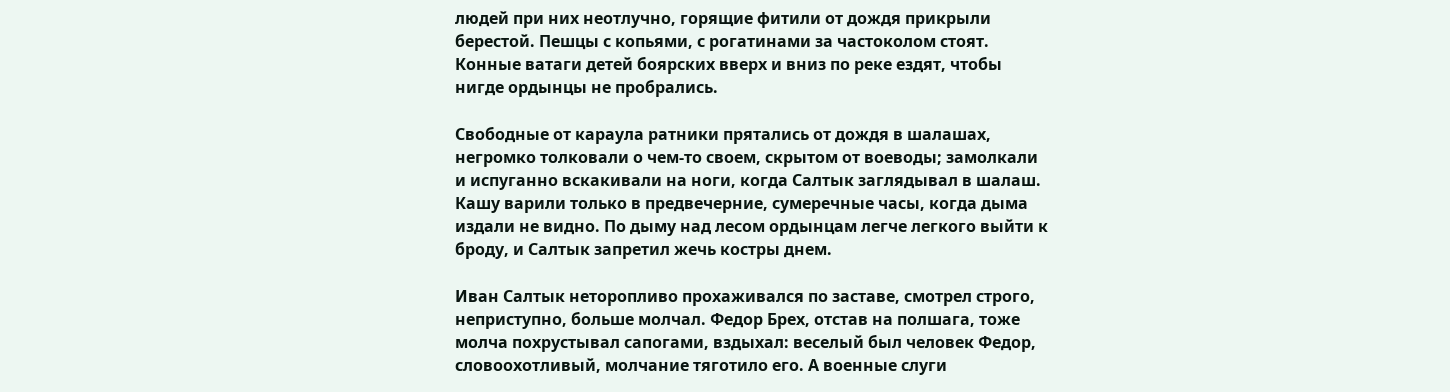людей при них неотлучно, горящие фитили от дождя прикрыли берестой. Пешцы с копьями, с рогатинами за частоколом стоят. Конные ватаги детей боярских вверх и вниз по реке ездят, чтобы нигде ордынцы не пробрались.

Свободные от караула ратники прятались от дождя в шалашах, негромко толковали о чем-то своем, скрытом от воеводы; замолкали и испуганно вскакивали на ноги, когда Салтык заглядывал в шалаш. Кашу варили только в предвечерние, сумеречные часы, когда дыма издали не видно. По дыму над лесом ордынцам легче легкого выйти к броду, и Салтык запретил жечь костры днем.

Иван Салтык неторопливо прохаживался по заставе, смотрел строго, неприступно, больше молчал. Федор Брех, отстав на полшага, тоже молча похрустывал сапогами, вздыхал: веселый был человек Федор, словоохотливый, молчание тяготило его. А военные слуги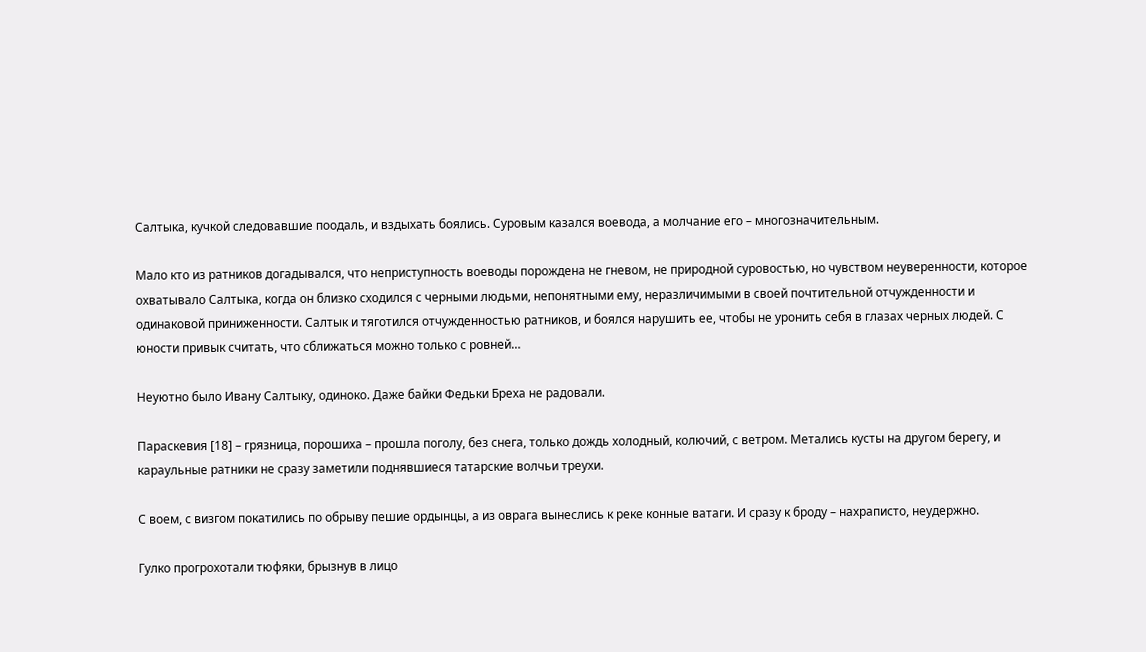Салтыка, кучкой следовавшие поодаль, и вздыхать боялись. Суровым казался воевода, а молчание его – многозначительным.

Мало кто из ратников догадывался, что неприступность воеводы порождена не гневом, не природной суровостью, но чувством неуверенности, которое охватывало Салтыка, когда он близко сходился с черными людьми, непонятными ему, неразличимыми в своей почтительной отчужденности и одинаковой приниженности. Салтык и тяготился отчужденностью ратников, и боялся нарушить ее, чтобы не уронить себя в глазах черных людей. С юности привык считать, что сближаться можно только с ровней…

Неуютно было Ивану Салтыку, одиноко. Даже байки Федьки Бреха не радовали.

Параскевия [18] – грязница, порошиха – прошла поголу, без снега, только дождь холодный, колючий, с ветром. Метались кусты на другом берегу, и караульные ратники не сразу заметили поднявшиеся татарские волчьи треухи.

С воем, с визгом покатились по обрыву пешие ордынцы, а из оврага вынеслись к реке конные ватаги. И сразу к броду – нахраписто, неудержно.

Гулко прогрохотали тюфяки, брызнув в лицо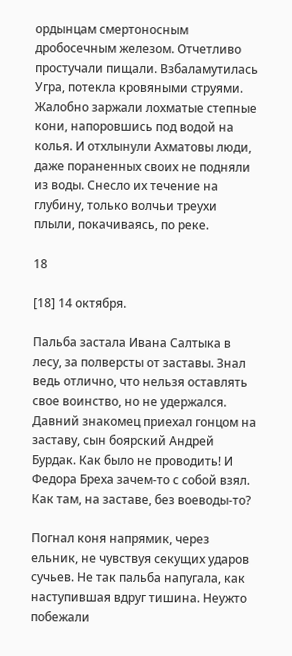ордынцам смертоносным дробосечным железом. Отчетливо простучали пищали. Взбаламутилась Угра, потекла кровяными струями. Жалобно заржали лохматые степные кони, напоровшись под водой на колья. И отхлынули Ахматовы люди, даже пораненных своих не подняли из воды. Снесло их течение на глубину, только волчьи треухи плыли, покачиваясь, по реке.

18

[18] 14 октября.

Пальба застала Ивана Салтыка в лесу, за полверсты от заставы. Знал ведь отлично, что нельзя оставлять свое воинство, но не удержался. Давний знакомец приехал гонцом на заставу, сын боярский Андрей Бурдак. Как было не проводить! И Федора Бреха зачем-то с собой взял. Как там, на заставе, без воеводы-то?

Погнал коня напрямик, через ельник, не чувствуя секущих ударов сучьев. Не так пальба напугала, как наступившая вдруг тишина. Неужто побежали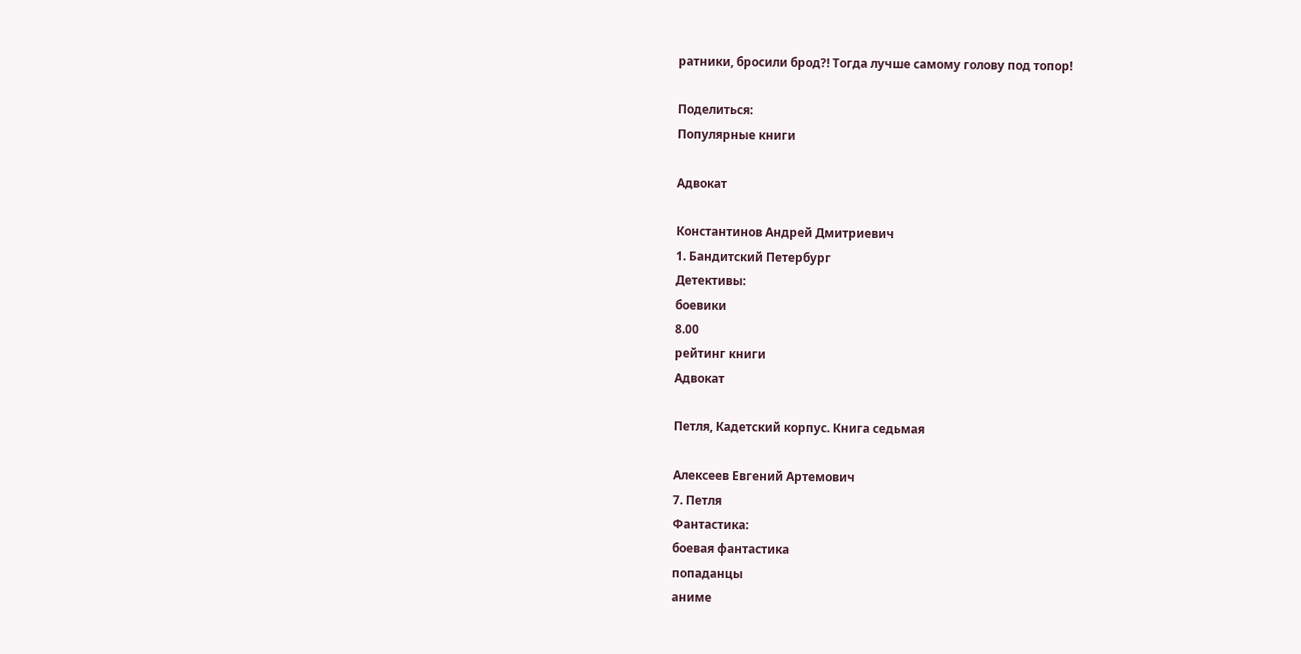ратники, бросили брод?! Тогда лучше самому голову под топор!

Поделиться:
Популярные книги

Адвокат

Константинов Андрей Дмитриевич
1. Бандитский Петербург
Детективы:
боевики
8.00
рейтинг книги
Адвокат

Петля, Кадетский корпус. Книга седьмая

Алексеев Евгений Артемович
7. Петля
Фантастика:
боевая фантастика
попаданцы
аниме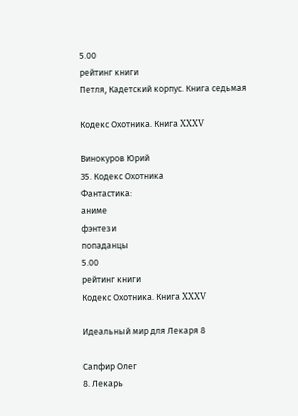5.00
рейтинг книги
Петля, Кадетский корпус. Книга седьмая

Кодекс Охотника. Книга XXXV

Винокуров Юрий
35. Кодекс Охотника
Фантастика:
аниме
фэнтези
попаданцы
5.00
рейтинг книги
Кодекс Охотника. Книга XXXV

Идеальный мир для Лекаря 8

Сапфир Олег
8. Лекарь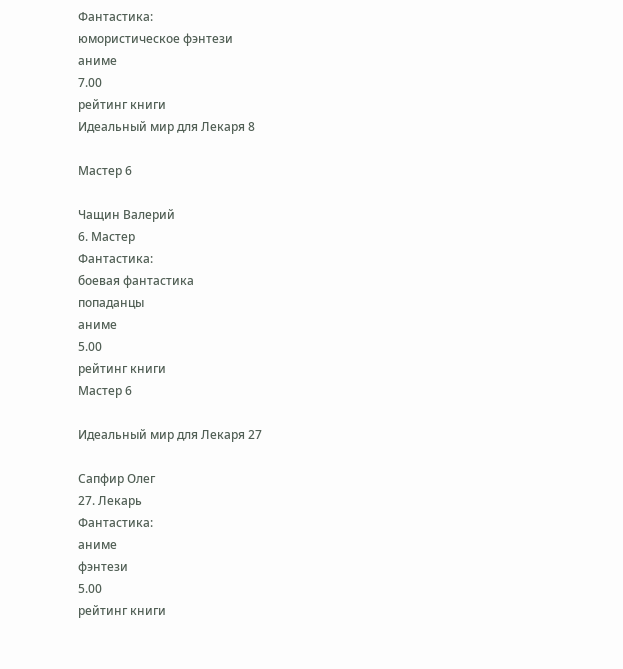Фантастика:
юмористическое фэнтези
аниме
7.00
рейтинг книги
Идеальный мир для Лекаря 8

Мастер 6

Чащин Валерий
6. Мастер
Фантастика:
боевая фантастика
попаданцы
аниме
5.00
рейтинг книги
Мастер 6

Идеальный мир для Лекаря 27

Сапфир Олег
27. Лекарь
Фантастика:
аниме
фэнтези
5.00
рейтинг книги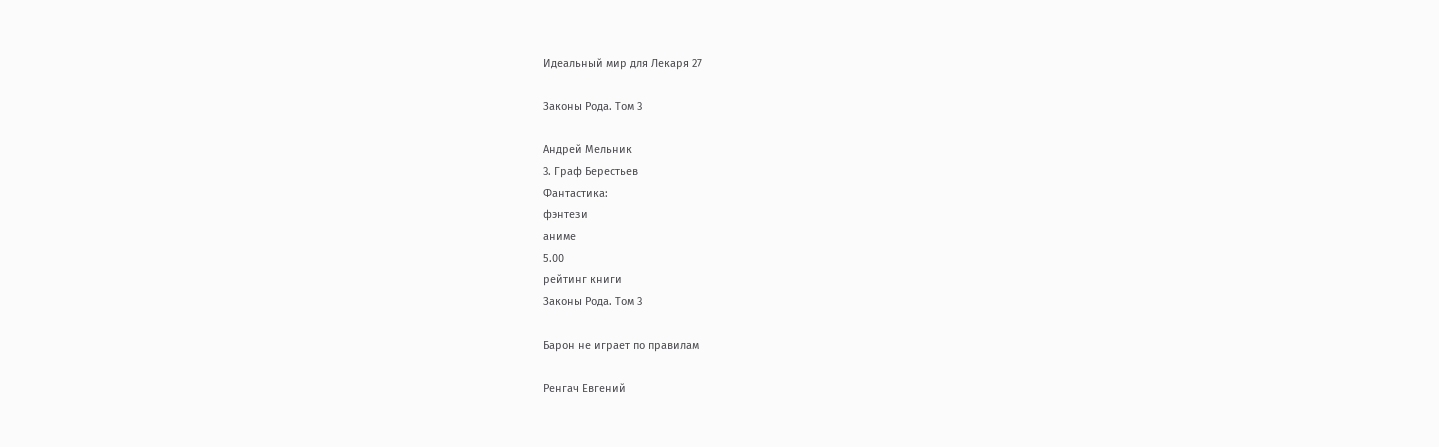Идеальный мир для Лекаря 27

Законы Рода. Том 3

Андрей Мельник
3. Граф Берестьев
Фантастика:
фэнтези
аниме
5.00
рейтинг книги
Законы Рода. Том 3

Барон не играет по правилам

Ренгач Евгений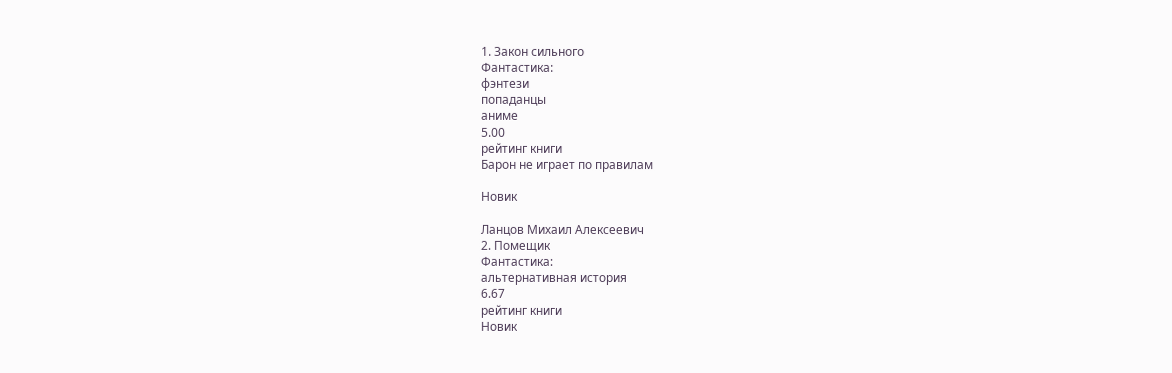1. Закон сильного
Фантастика:
фэнтези
попаданцы
аниме
5.00
рейтинг книги
Барон не играет по правилам

Новик

Ланцов Михаил Алексеевич
2. Помещик
Фантастика:
альтернативная история
6.67
рейтинг книги
Новик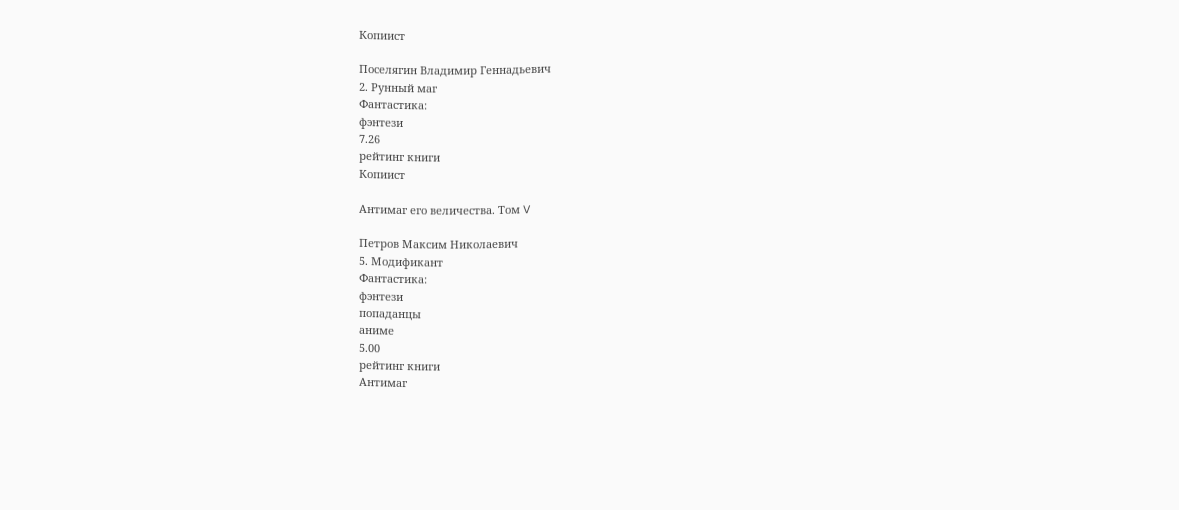Копиист

Поселягин Владимир Геннадьевич
2. Рунный маг
Фантастика:
фэнтези
7.26
рейтинг книги
Копиист

Антимаг его величества. Том V

Петров Максим Николаевич
5. Модификант
Фантастика:
фэнтези
попаданцы
аниме
5.00
рейтинг книги
Антимаг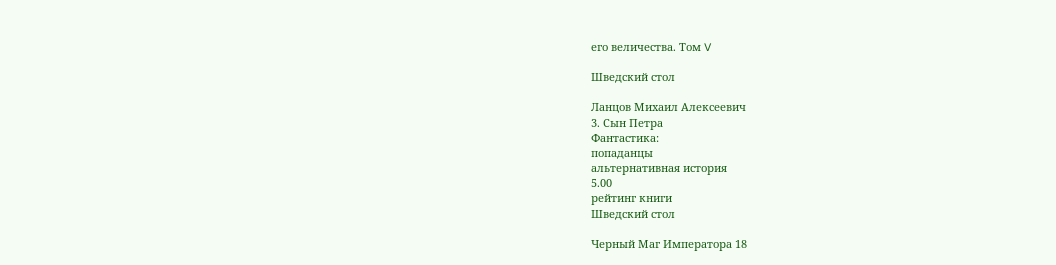его величества. Том V

Шведский стол

Ланцов Михаил Алексеевич
3. Сын Петра
Фантастика:
попаданцы
альтернативная история
5.00
рейтинг книги
Шведский стол

Черный Маг Императора 18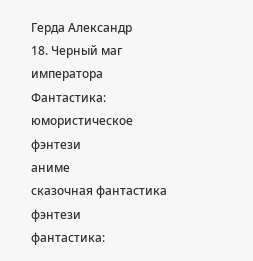Герда Александр
18. Черный маг императора
Фантастика:
юмористическое фэнтези
аниме
сказочная фантастика
фэнтези
фантастика: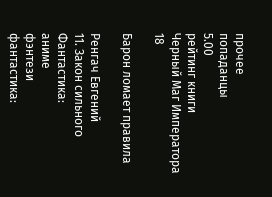прочее
попаданцы
5.00
рейтинг книги
Черный Маг Императора 18

Барон ломает правила

Ренгач Евгений
11. Закон сильного
Фантастика:
аниме
фэнтези
фантастика: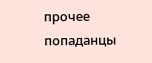прочее
попаданцы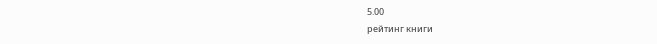5.00
рейтинг книги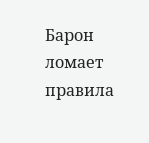Барон ломает правила